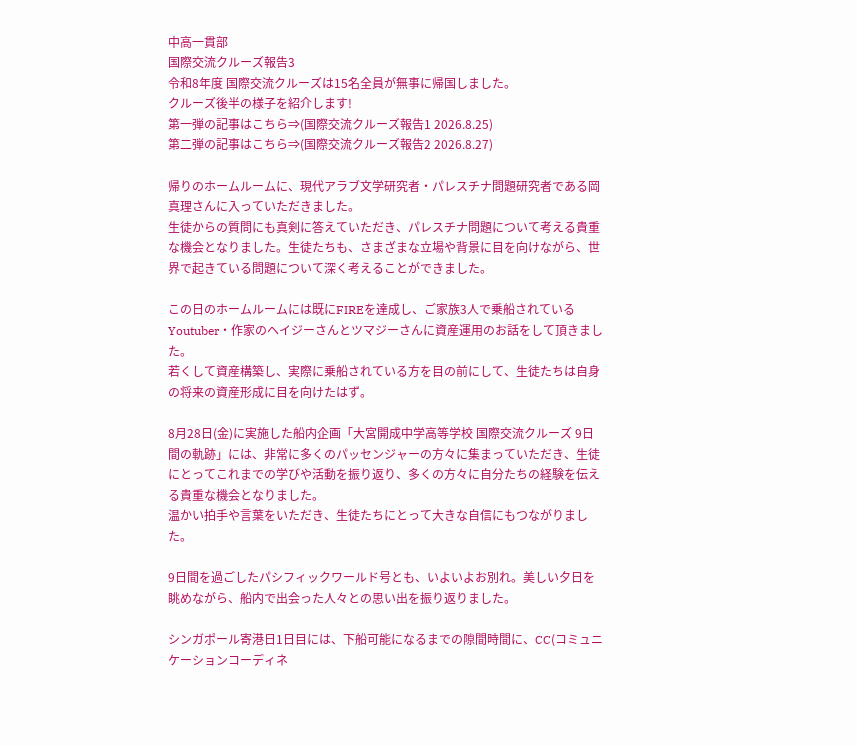中高一貫部
国際交流クルーズ報告3
令和8年度 国際交流クルーズは15名全員が無事に帰国しました。
クルーズ後半の様子を紹介します!
第一弾の記事はこちら⇒(国際交流クルーズ報告1 2026.8.25)
第二弾の記事はこちら⇒(国際交流クルーズ報告2 2026.8.27)

帰りのホームルームに、現代アラブ文学研究者・パレスチナ問題研究者である岡真理さんに入っていただきました。
生徒からの質問にも真剣に答えていただき、パレスチナ問題について考える貴重な機会となりました。生徒たちも、さまざまな立場や背景に目を向けながら、世界で起きている問題について深く考えることができました。

この日のホームルームには既にFIREを達成し、ご家族3人で乗船されているYoutuber・作家のヘイジーさんとツマジーさんに資産運用のお話をして頂きました。
若くして資産構築し、実際に乗船されている方を目の前にして、生徒たちは自身の将来の資産形成に目を向けたはず。

8月28日(金)に実施した船内企画「大宮開成中学高等学校 国際交流クルーズ 9日間の軌跡」には、非常に多くのパッセンジャーの方々に集まっていただき、生徒にとってこれまでの学びや活動を振り返り、多くの方々に自分たちの経験を伝える貴重な機会となりました。
温かい拍手や言葉をいただき、生徒たちにとって大きな自信にもつながりました。

9日間を過ごしたパシフィックワールド号とも、いよいよお別れ。美しい夕日を眺めながら、船内で出会った人々との思い出を振り返りました。

シンガポール寄港日1日目には、下船可能になるまでの隙間時間に、CC(コミュニケーションコーディネ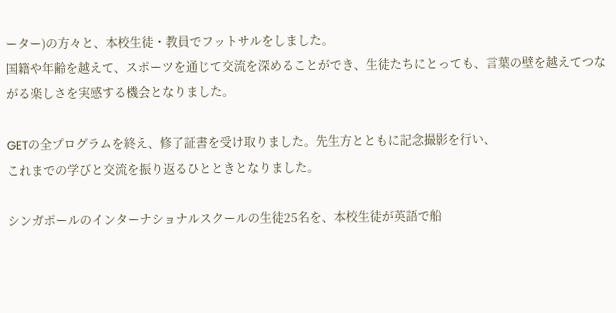ーター)の方々と、本校生徒・教員でフットサルをしました。
国籍や年齢を越えて、スポーツを通じて交流を深めることができ、生徒たちにとっても、言葉の壁を越えてつながる楽しさを実感する機会となりました。

GETの全プログラムを終え、修了証書を受け取りました。先生方とともに記念撮影を行い、
これまでの学びと交流を振り返るひとときとなりました。

シンガポールのインターナショナルスクールの生徒25名を、本校生徒が英語で船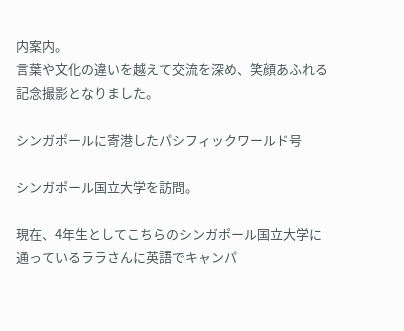内案内。
言葉や文化の違いを越えて交流を深め、笑顔あふれる記念撮影となりました。

シンガポールに寄港したパシフィックワールド号

シンガポール国立大学を訪問。

現在、4年生としてこちらのシンガポール国立大学に通っているララさんに英語でキャンパ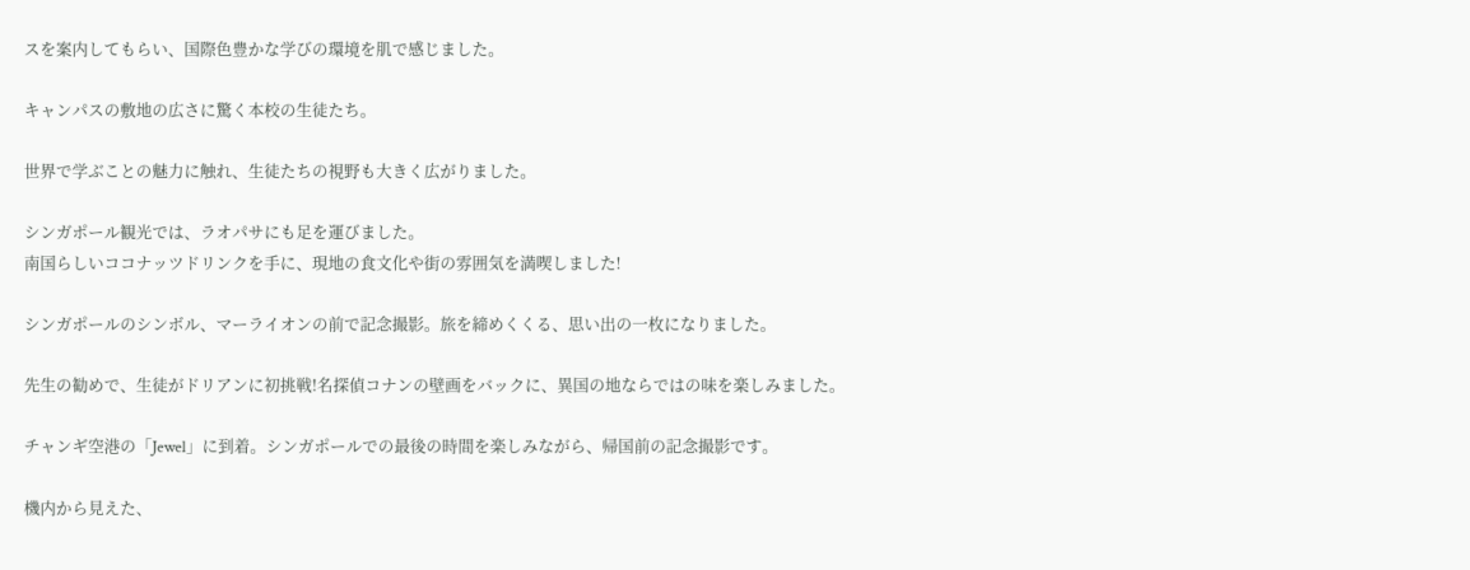スを案内してもらい、国際色豊かな学びの環境を肌で感じました。

キャンパスの敷地の広さに驚く本校の生徒たち。

世界で学ぶことの魅力に触れ、生徒たちの視野も大きく広がりました。

シンガポール観光では、ラオパサにも足を運びました。
南国らしいココナッツドリンクを手に、現地の食文化や街の雰囲気を満喫しました!

シンガポールのシンボル、マーライオンの前で記念撮影。旅を締めくくる、思い出の一枚になりました。

先生の勧めで、生徒がドリアンに初挑戦!名探偵コナンの壁画をバックに、異国の地ならではの味を楽しみました。

チャンギ空港の「Jewel」に到着。シンガポールでの最後の時間を楽しみながら、帰国前の記念撮影です。

機内から見えた、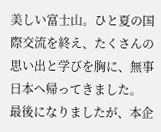美しい富士山。ひと夏の国際交流を終え、たくさんの思い出と学びを胸に、無事日本へ帰ってきました。
最後になりましたが、本企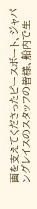画を支えてくださったピースボート、ジャパングレイスのスタッフの皆様、船内で生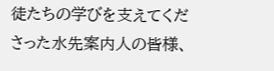徒たちの学びを支えてくださった水先案内人の皆様、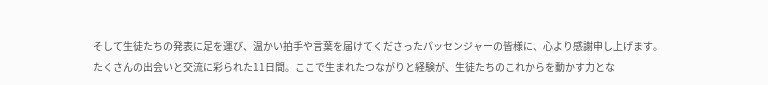そして生徒たちの発表に足を運び、温かい拍手や言葉を届けてくださったパッセンジャーの皆様に、心より感謝申し上げます。
たくさんの出会いと交流に彩られた11日間。ここで生まれたつながりと経験が、生徒たちのこれからを動かす力とな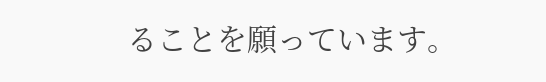ることを願っています。